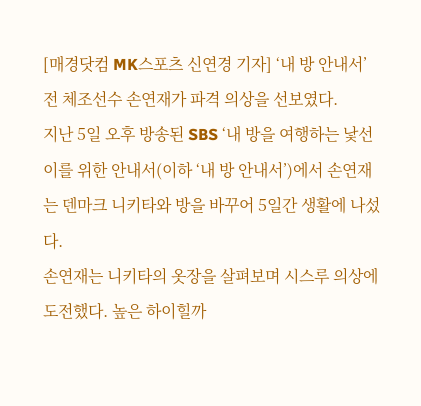[매경닷컴 MK스포츠 신연경 기자] ‘내 방 안내서’ 전 체조선수 손연재가 파격 의상을 선보였다.
지난 5일 오후 방송된 SBS ‘내 방을 여행하는 낯선 이를 위한 안내서(이하 ‘내 방 안내서’)에서 손연재는 덴마크 니키타와 방을 바꾸어 5일간 생활에 나섰다.
손연재는 니키타의 옷장을 살펴보며 시스루 의상에 도전했다. 높은 하이힐까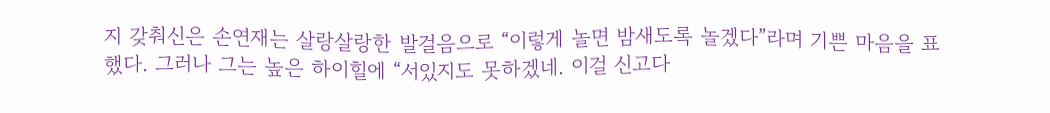지 갖춰신은 손연재는 살랑살랑한 발걸음으로 “이렇게 놀면 밤새도록 놀겠다”라며 기쁜 마음을 표했다. 그러나 그는 높은 하이힐에 “서있지도 못하겠네. 이걸 신고다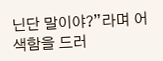닌단 말이야?”라며 어색함을 드러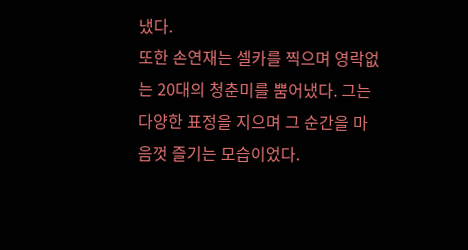냈다.
또한 손연재는 셀카를 찍으며 영락없는 20대의 청춘미를 뿜어냈다. 그는 다양한 표정을 지으며 그 순간을 마음껏 즐기는 모습이었다.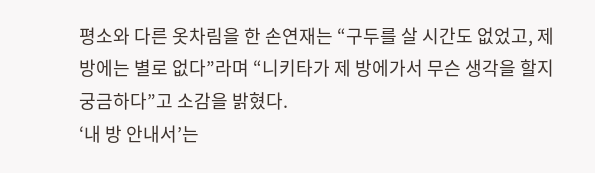평소와 다른 옷차림을 한 손연재는 “구두를 살 시간도 없었고, 제 방에는 별로 없다”라며 “니키타가 제 방에가서 무슨 생각을 할지 궁금하다”고 소감을 밝혔다.
‘내 방 안내서’는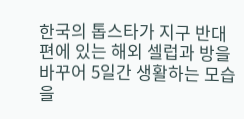한국의 톱스타가 지구 반대편에 있는 해외 셀럽과 방을 바꾸어 5일간 생활하는 모습을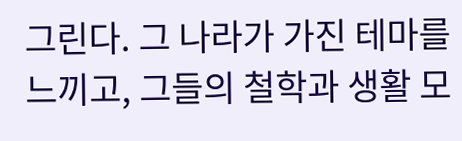그린다. 그 나라가 가진 테마를 느끼고, 그들의 철학과 생활 모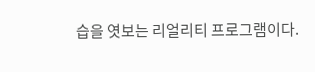습을 엿보는 리얼리티 프로그램이다.